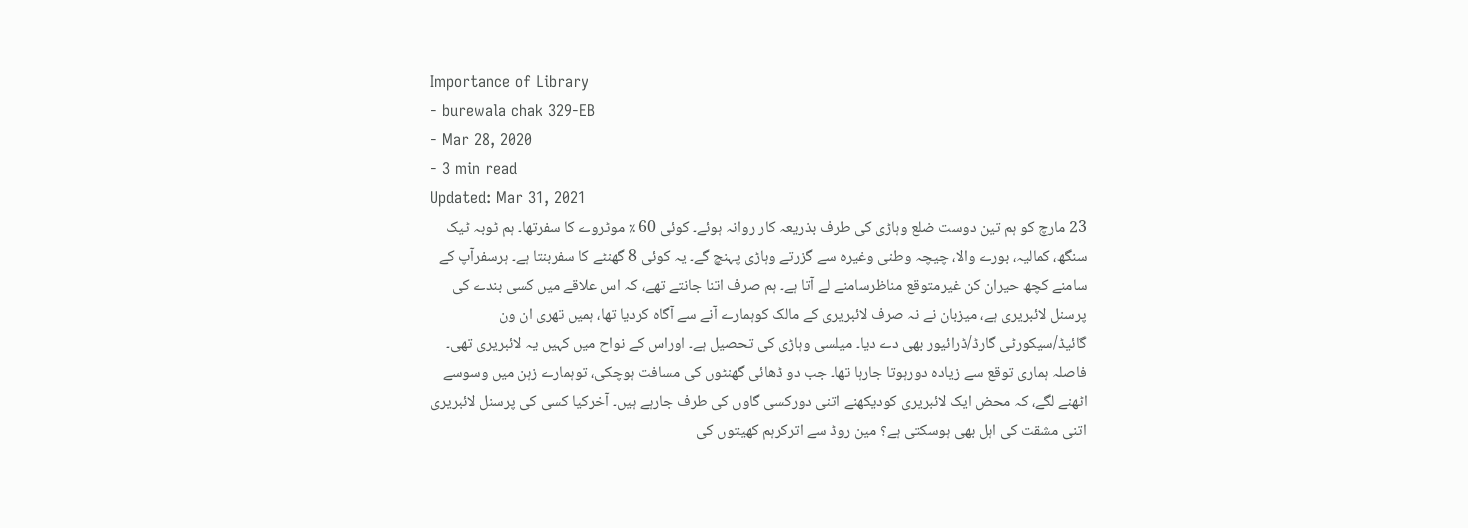Importance of Library
- burewala chak 329-EB
- Mar 28, 2020
- 3 min read
Updated: Mar 31, 2021
23 مارچ کو ہم تین دوست ضلع وہاڑی کی طرف بذریعہ کار روانہ ہوئے۔ کوئی 60 ٪ موٹروے کا سفرتھا۔ ہم ٹوبہ ٹیک سنگھ، کمالیہ، بورے والا، چیچہ وطنی وغیرہ سے گزرتے وہاڑی پہنچ گے۔ یہ کوئی 8 گھنٹے کا سفربنتا ہے۔ ہرسفرآپ کے سامنے کچھ حیران کن غیرمتوقع مناظرسامنے لے آتا ہے۔ ہم صرف اتنا جانتے تھے، کہ اس علاقے میں کسی بندے کی پرسنل لائبریری ہے، میزبان نے نہ صرف لائبریری کے مالک کوہمارے آنے سے آگاہ کردیا تھا، ہمیں تھری ان ون گائیڈ/سیکورٹی گارڈ/ڈرائیور بھی دے دیا۔ میلسی وہاڑی کی تحصیل ہے۔ اوراس کے نواح میں کہیں یہ لائبریری تھی۔ فاصلہ ہماری توقع سے زیادہ دورہوتا جارہا تھا۔ جب دو ڈھائی گھنٹوں کی مسافت ہوچکی، توہمارے زہن میں وسوسے اٹھنے لگے، کہ محض ایک لائبریری کودیکھنے اتنی دورکسی گاوں کی طرف جارہے ہیں۔ آخرکیا کسی کی پرسنل لائبریری اتنی مشقت کی اہل بھی ہوسکتی ہے؟ مین روڈ سے اترکرہم کھیتوں کی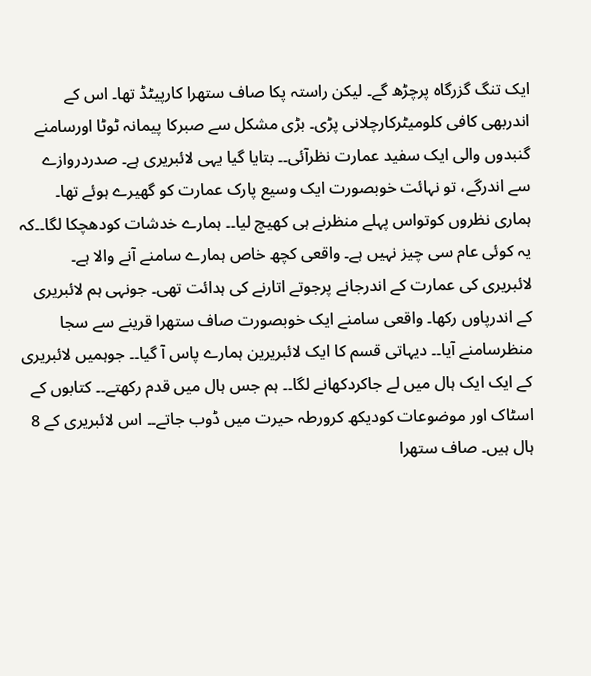ایک تنگ گزرگاہ پرچڑھ گے۔ لیکن راستہ پکا صاف ستھرا کارپیٹڈ تھا۔ اس کے اندربھی کافی کلومیٹرکارچلانی پڑی۔ بڑی مشکل سے صبرکا پیمانہ ٹوٹا اورسامنے گنبدوں والی ایک سفید عمارت نظرآئی۔۔ بتایا گیا یہی لائبریری ہے۔ صدردروازے سے اندرگے، تو نہائت خوبصورت ایک وسیع پارک عمارت کو گھیرے ہوئے تھا۔ ہماری نظروں کوتواس پہلے منظرنے ہی کھیچ لیا۔۔ ہمارے خدشات کودھچکا لگا۔۔کہ یہ کوئی عام سی چیز نہیں ہے۔ واقعی کچھ خاص ہمارے سامنے آنے والا ہے۔ لائبریری کی عمارت کے اندرجانے پرجوتے اتارنے کی ہدائت تھی۔ جونہی ہم لائبریری کے اندرپاوں رکھا۔ واقعی سامنے ایک خوبصورت صاف ستھرا قرینے سے سجا منظرسامنے آیا۔۔ دیہاتی قسم کا ایک لائبریرین ہمارے پاس آ گیا۔۔ جوہمیں لائبریری کے ایک ایک ہال میں لے جاکردکھانے لگا۔۔ ہم جس ہال میں قدم رکھتے۔۔ کتابوں کے اسٹاک اور موضوعات کودیکھ کرورطہ حیرت میں ڈوب جاتے۔۔ اس لائبریری کے 8 ہال ہیں۔ صاف ستھرا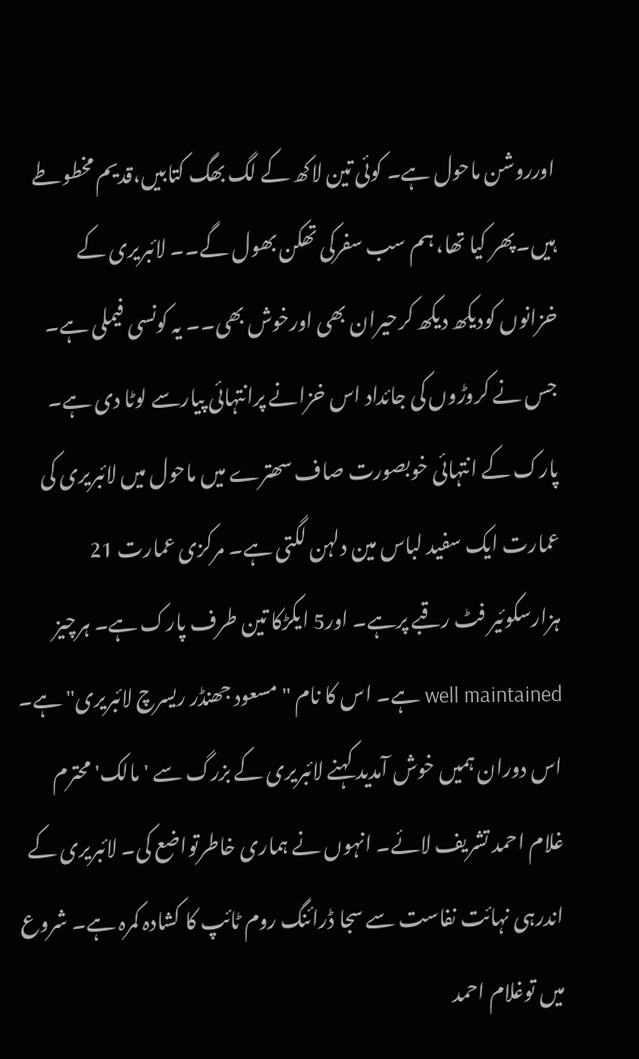اورروشن ماحول ہے۔ کوئی تین لاکھ کے لگ بھگ کتابیں،قدیم مخطوطے ہیں۔پھر کیا تھا، ہم سب سفرکی تھکن بھول گے۔۔ لائبریری کے خزانوں کودیکھ دیکھ کرحیران بھی اورخوش بھی۔۔ یہ کونسی فیملی ہے۔ جس نے کروڑوں کی جائداد اس خزانے پرانتہائی پیارسے لوٹا دی ہے۔ پارک کے انتہائی خوبصورت صاف سھترے میں ماحول میں لائبریری کی عمارت ایک سفید لباس مین دلہن لگتی ہے۔ مرکزی عمارت 21 ہزارسکوئیر فٹ رقبے پرہے۔ اور5 ایکڑکا تین طرف پارک ہے۔ ہرچیز well maintained ہے۔ اس کا نام "مسعود جھنڈر ریسرچ لائبریری" ہے۔ اس دوران ہمیں خوش آمدید کہنے لائبریری کے بزرگ سے 'مالک' محترم غلام احمد تشریف لائے۔ انہوں نے ہماری خاطرتواضع کی۔ لائبریری کے اندرہی نہائت نفاست سے سجا ڈرائنگ روم ٹائپ کا کشادہ کمرہ ہے۔ شروع میں توغلام احمد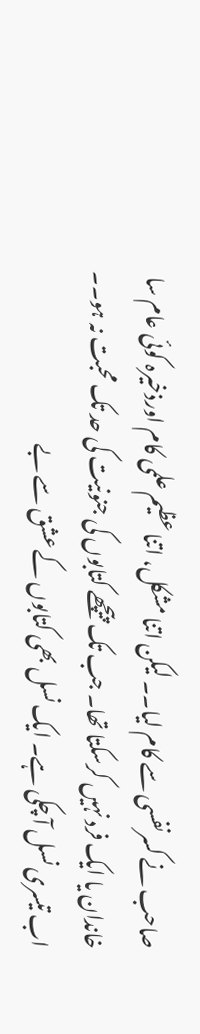صاحب نے کسرنفسی سے کام لیا۔۔ لیکن اتنا مشکل، اتنا عظیم علمی کام اورذخیرہ کوئی عام سا خاندان یا ایک فرد نہیں کرسکتا تھا۔ جب تک پیچھے کتابوں کی جنونیت کی حد تک محبت نہ ہو۔۔ اب تیسری نسل آ چکی ہے۔ ایک نسل بھی کتابوں کے عشق سے بے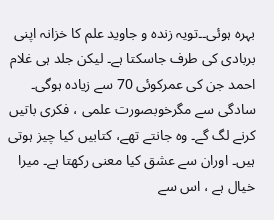بہرہ ہوئی۔۔تویہ زندہ و جاوید علم کا خزانہ اپنی بربادی کی طرف جاسکتا ہے۔ لیکن جلد ہی غلام احمد جن کی عمرکوئی 70 سے زیادہ ہوگی۔ سادگی سے مگرخوبصورت علمی ، فکری باتیں کرنے لگ گے۔ وہ جانتے تھے، کتابیں کیا چیز ہوتی ہیں۔ اوران سے عشق کیا معنی رکھتا ہے۔ میرا خیال ہے ، اس سے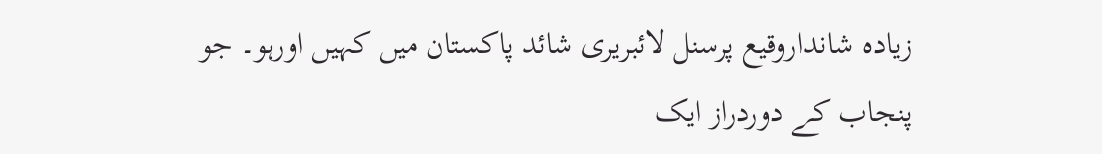زیادہ شانداروقیع پرسنل لائبریری شائد پاکستان میں کہیں اورہو۔ جو پنجاب کے دوردراز ایک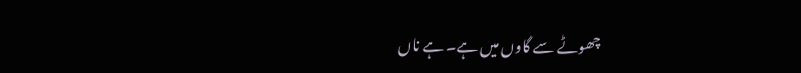چھوٹے سے گاوں میں ہے۔ ہے ناں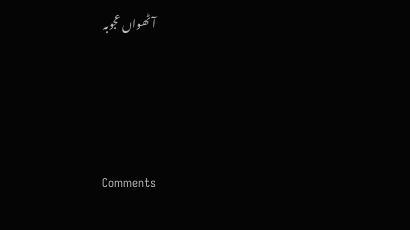آٹھواں عجوبہ





Comments